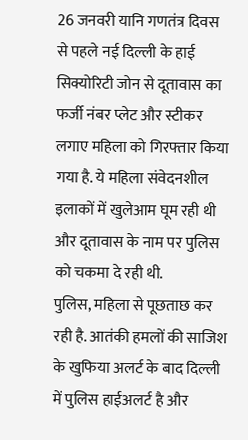26 जनवरी यानि गणतंत्र दिवस से पहले नई दिल्ली के हाई सिक्योरिटी जोन से दूतावास का फर्जी नंबर प्लेट और स्टीकर लगाए महिला को गिरफ्तार किया गया है. ये महिला संवेदनशील इलाकों में खुलेआम घूम रही थी और दूतावास के नाम पर पुलिस को चकमा दे रही थी.
पुलिस, महिला से पूछताछ कर रही है. आतंकी हमलों की साजिश के खुफिया अलर्ट के बाद दिल्ली में पुलिस हाईअलर्ट है और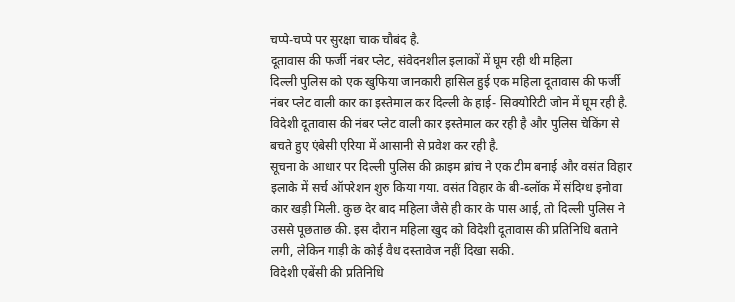चप्पे-चप्पे पर सुरक्षा चाक चौबंद है.
दूतावास की फर्जी नंबर प्लेट, संवेदनशील इलाकों में घूम रही थी महिला
दिल्ली पुलिस को एक खुफिया जानकारी हासिल हुई एक महिला दूतावास की फर्जी नंबर प्लेट वाली कार का इस्तेमाल कर दिल्ली के हाई- सिक्योरिटी जोन में घूम रही है. विदेशी दूतावास की नंबर प्लेट वाली कार इस्तेमाल कर रही है और पुलिस चेकिंग से बचते हुए एंबेसी एरिया में आसानी से प्रवेश कर रही है.
सूचना के आधार पर दिल्ली पुलिस की क्राइम ब्रांच ने एक टीम बनाई और वसंत विहार इलाके में सर्च ऑपरेशन शुरु किया गया. वसंत विहार के बी-ब्लॉक में संदिग्ध इनोवा कार खड़ी मिली. कुछ देर बाद महिला जैसे ही कार के पास आई, तो दिल्ली पुलिस ने उससे पूछताछ की. इस दौरान महिला खुद को विदेशी दूतावास की प्रतिनिधि बताने लगी, लेकिन गाड़ी के कोई वैध दस्तावेज नहीं दिखा सकी.
विदेशी एबेंसी की प्रतिनिधि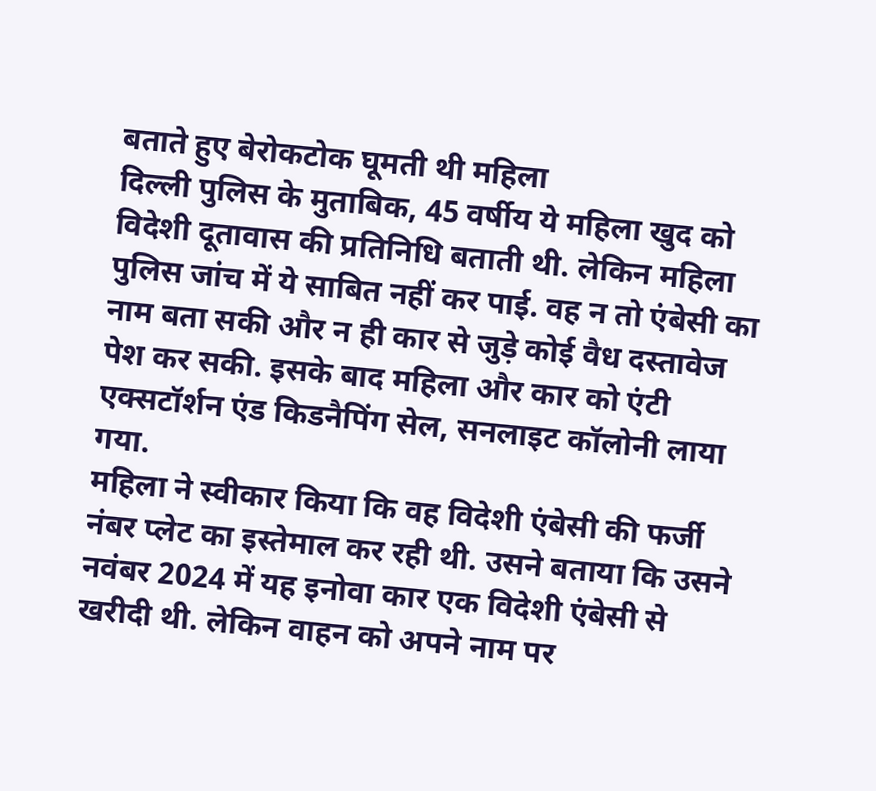बताते हुए बेरोकटोक घूमती थी महिला
दिल्ली पुलिस के मुताबिक, 45 वर्षीय ये महिला खुद को विदेशी दूतावास की प्रतिनिधि बताती थी. लेकिन महिला पुलिस जांच में ये साबित नहीं कर पाई. वह न तो एंबेसी का नाम बता सकी और न ही कार से जुड़े कोई वैध दस्तावेज पेश कर सकी. इसके बाद महिला और कार को एंटी एक्सटॉर्शन एंड किडनैपिंग सेल, सनलाइट कॉलोनी लाया गया.
महिला ने स्वीकार किया कि वह विदेशी एंबेसी की फर्जी नंबर प्लेट का इस्तेमाल कर रही थी. उसने बताया कि उसने नवंबर 2024 में यह इनोवा कार एक विदेशी एंबेसी से खरीदी थी. लेकिन वाहन को अपने नाम पर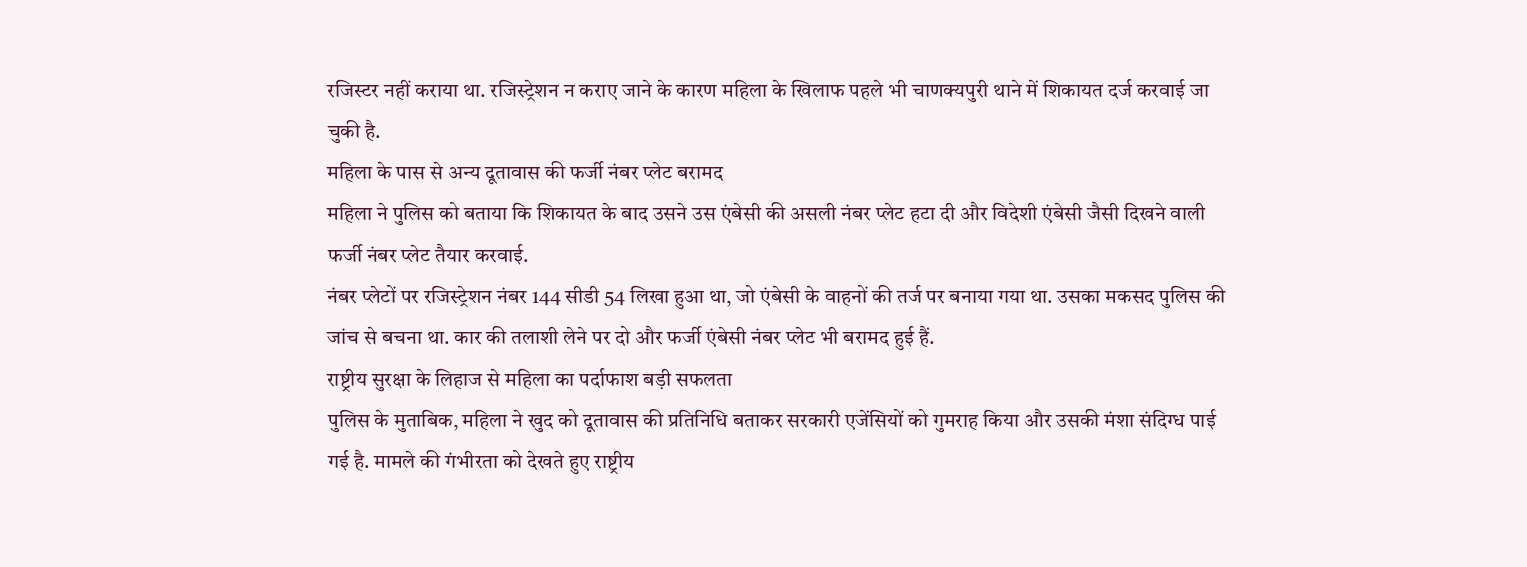रजिस्टर नहीं कराया था. रजिस्ट्रेशन न कराए जाने के कारण महिला के खिलाफ पहले भी चाणक्यपुरी थाने में शिकायत दर्ज करवाई जा चुकी है.
महिला के पास से अन्य दूतावास की फर्जी नंबर प्लेट बरामद
महिला ने पुलिस को बताया कि शिकायत के बाद उसने उस एंबेसी की असली नंबर प्लेट हटा दी और विदेशी एंबेसी जैसी दिखने वाली फर्जी नंबर प्लेट तैयार करवाई.
नंबर प्लेटों पर रजिस्ट्रेशन नंबर 144 सीडी 54 लिखा हुआ था, जो एंबेसी के वाहनों की तर्ज पर बनाया गया था. उसका मकसद पुलिस की जांच से बचना था. कार की तलाशी लेने पर दो और फर्जी एंबेसी नंबर प्लेट भी बरामद हुई हैं.
राष्ट्रीय सुरक्षा के लिहाज से महिला का पर्दाफाश बड़ी सफलता
पुलिस के मुताबिक, महिला ने खुद को दूतावास की प्रतिनिधि बताकर सरकारी एजेंसियों को गुमराह किया और उसकी मंशा संदिग्ध पाई गई है. मामले की गंभीरता को देखते हुए राष्ट्रीय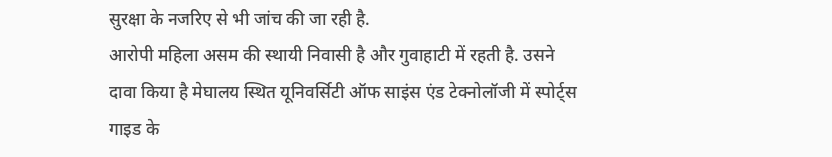सुरक्षा के नजरिए से भी जांच की जा रही है.
आरोपी महिला असम की स्थायी निवासी है और गुवाहाटी में रहती है. उसने दावा किया है मेघालय स्थित यूनिवर्सिटी ऑफ साइंस एंड टेक्नोलॉजी में स्पोर्ट्स गाइड के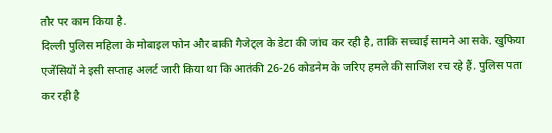तौर पर काम किया है.
दिल्ली पुलिस महिला के मोबाइल फोन और बाकी गैजेट्ल के डेटा की जांच कर रही है, ताकि सच्चाई सामने आ सके. खुफिया एजेंसियों ने इसी सप्ताह अलर्ट जारी किया था कि आतंकी 26-26 कोडनेम के जरिए हमले की साजिश रच रहे हैं. पुलिस पता कर रही है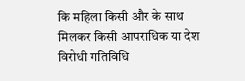कि महिला किसी और के साथ मिलकर किसी आपराधिक या देश विरोधी गतिविधि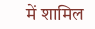में शामिल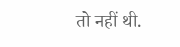तो नहीं थी.